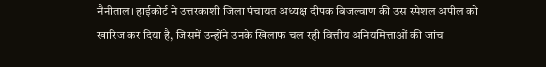नैनीताल। हाईकोर्ट ने उत्तरकाशी जिला पंचायत अध्यक्ष दीपक बिजल्वाण की उस स्पेशल अपील को खारिज कर दिया है, जिसमें उन्होंने उनके खिलाफ चल रही वित्तीय अनियमित्ताओं की जांच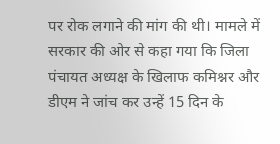पर रोक लगाने की मांग की थी। मामले में सरकार की ओर से कहा गया कि जिला पंचायत अध्यक्ष के खिलाफ कमिश्नर और डीएम ने जांच कर उन्हें 15 दिन के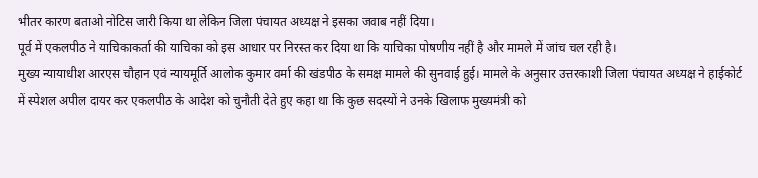भीतर कारण बताओ नोटिस जारी किया था लेकिन जिला पंचायत अध्यक्ष ने इसका जवाब नहीं दिया।
पूर्व में एकलपीठ ने याचिकाकर्ता की याचिका को इस आधार पर निरस्त कर दिया था कि याचिका पोषणीय नहीं है और मामले में जांच चल रही है।
मुख्य न्यायाधीश आरएस चौहान एवं न्यायमूर्ति आलोक कुमार वर्मा की खंडपीठ के समक्ष मामले की सुनवाई हुई। मामले के अनुसार उत्तरकाशी जिला पंचायत अध्यक्ष ने हाईकोर्ट में स्पेशल अपील दायर कर एकलपीठ के आदेश को चुनौती देते हुए कहा था कि कुछ सदस्यों ने उनके खिलाफ मुख्यमंत्री को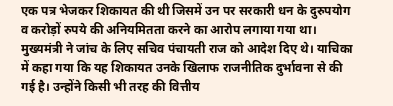एक पत्र भेजकर शिकायत की थी जिसमें उन पर सरकारी धन के दुरुपयोग व करोड़ों रुपये की अनियमितता करने का आरोप लगाया गया था। मुख्यमंत्री ने जांच के लिए सचिव पंचायती राज को आदेश दिए थे। याचिका में कहा गया कि यह शिकायत उनके खिलाफ राजनीतिक दुर्भावना से की गई है। उन्होंने किसी भी तरह की वित्तीय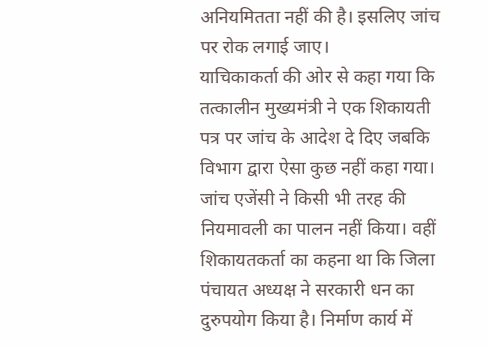अनियमितता नहीं की है। इसलिए जांच पर रोक लगाई जाए।
याचिकाकर्ता की ओर से कहा गया कि तत्कालीन मुख्यमंत्री ने एक शिकायती पत्र पर जांच के आदेश दे दिए जबकि विभाग द्वारा ऐसा कुछ नहीं कहा गया। जांच एजेंसी ने किसी भी तरह की नियमावली का पालन नहीं किया। वहीं शिकायतकर्ता का कहना था कि जिला पंचायत अध्यक्ष ने सरकारी धन का दुरुपयोग किया है। निर्माण कार्य में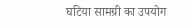घटिया सामग्री का उपयोग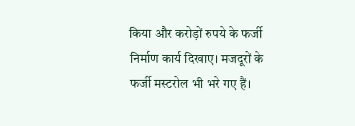किया और करोड़ों रुपये के फर्जी निर्माण कार्य दिखाए। मजदूरों के फर्जी मस्टरोल भी भरे गए हैं।